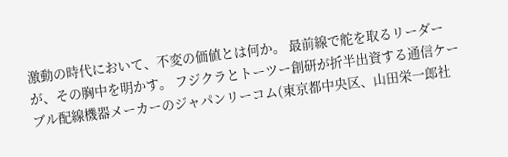激動の時代において、不変の価値とは何か。 最前線で舵を取るリーダーが、その胸中を明かす。 フジクラとトーツー創研が折半出資する通信ケーブル配線機器メーカーのジャパンリーコム(東京都中央区、山田栄一郎社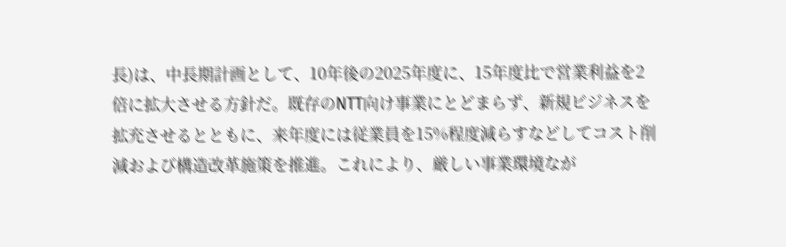長)は、中長期計画として、10年後の2025年度に、15年度比で営業利益を2倍に拡大させる方針だ。既存のNTT向け事業にとどまらず、新規ビジネスを拡充させるとともに、来年度には従業員を15%程度減らすなどしてコスト削減および構造改革施策を推進。これにより、厳しい事業環境なが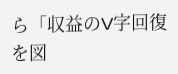ら「収益のV字回復を図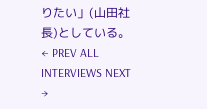りたい」(山田社長)としている。 ← PREV ALL INTERVIEWS NEXT →